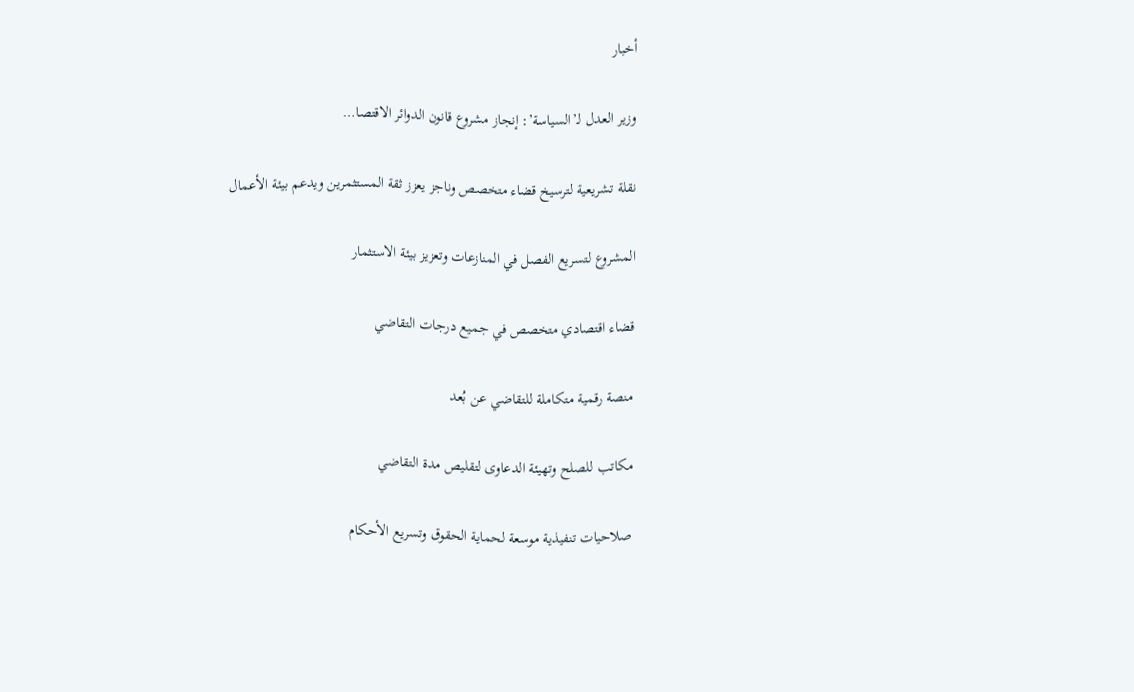أخبار

وزير العدل لـ’السياسة’: إنجاز مشروع قانون الدوائر الاقتصا…

نقلة تشريعية لترسيخ قضاء متخصص وناجز يعزز ثقة المستثمرين ويدعم بيئة الأعمال

المشروع لتسريع الفصل في المنازعات وتعزيز بيئة الاستثمار

قضاء اقتصادي متخصص في جميع درجات التقاضي

منصة رقمية متكاملة للتقاضي عن بُعد

مكاتب للصلح وتهيئة الدعاوى لتقليص مدة التقاضي

صلاحيات تنفيذية موسعة لحماية الحقوق وتسريع الأحكام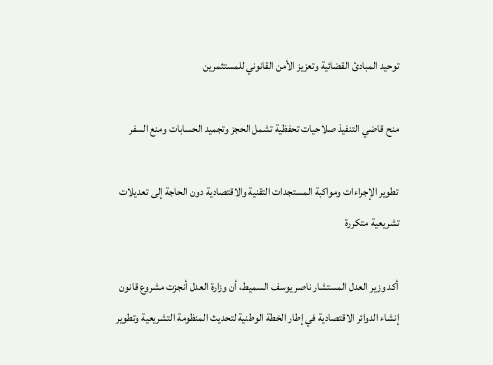توحيد المبادئ القضائية وتعزيز الأمن القانوني للمستثمرين

منح قاضي التنفيذ صلاحيات تحفظية تشمل الحجز وتجميد الحسابات ومنع السفر

تطوير الإجراءات ومواكبة المستجدات التقنية والاقتصادية دون الحاجة إلى تعديلات تشريعية متكررة

أكد وزير العدل المستشار ناصر يوسف السميط، أن وزارة العدل أنجزت مشروع قانون إنشاء الدوائر الاقتصادية في إطار الخطة الوطنية لتحديث المنظومة التشريعية وتطوير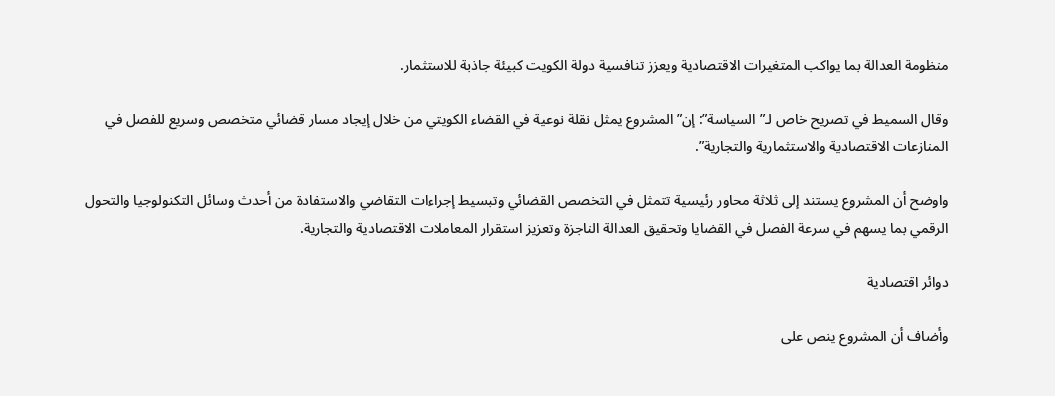منظومة العدالة بما يواكب المتغيرات الاقتصادية ويعزز تنافسية دولة الكويت كبيئة جاذبة للاستثمار.

وقال السميط في تصريح خاص لـ”السياسة”: إن”المشروع يمثل نقلة نوعية في القضاء الكويتي من خلال إيجاد مسار قضائي متخصص وسريع للفصل في المنازعات الاقتصادية والاستثمارية والتجارية”.

واوضح أن المشروع يستند إلى ثلاثة محاور رئيسية تتمثل في التخصص القضائي وتبسيط إجراءات التقاضي والاستفادة من أحدث وسائل التكنولوجيا والتحول الرقمي بما يسهم في سرعة الفصل في القضايا وتحقيق العدالة الناجزة وتعزيز استقرار المعاملات الاقتصادية والتجارية.

دوائر اقتصادية

وأضاف أن المشروع ينص على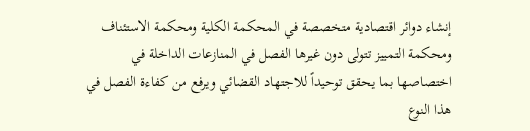إنشاء دوائر اقتصادية متخصصة في المحكمة الكلية ومحكمة الاستئناف ومحكمة التمييز تتولى دون غيرها الفصل في المنازعات الداخلة في اختصاصها بما يحقق توحيداً للاجتهاد القضائي ويرفع من كفاءة الفصل في هذا النوع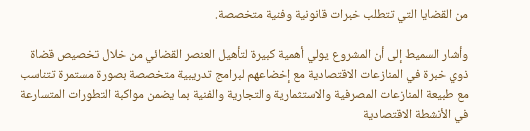من القضايا التي تتطلب خبرات قانونية وفنية متخصصة.

وأشار السميط إلى أن المشروع يولي أهمية كبيرة لتأهيل العنصر القضائي من خلال تخصيص قضاة ذوي خبرة في المنازعات الاقتصادية مع إخضاعهم لبرامج تدريبية متخصصة بصورة مستمرة تتناسب مع طبيعة المنازعات المصرفية والاستثمارية والتجارية والفنية بما يضمن مواكبة التطورات المتسارعة في الأنشطة الاقتصادية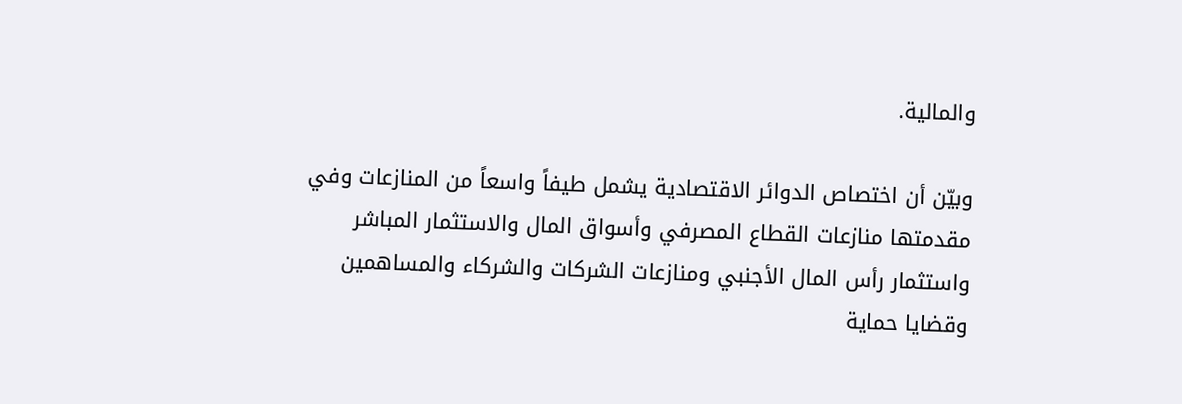والمالية.

وبيّن أن اختصاص الدوائر الاقتصادية يشمل طيفاً واسعاً من المنازعات وفي مقدمتها منازعات القطاع المصرفي وأسواق المال والاستثمار المباشر واستثمار رأس المال الأجنبي ومنازعات الشركات والشركاء والمساهمين وقضايا حماية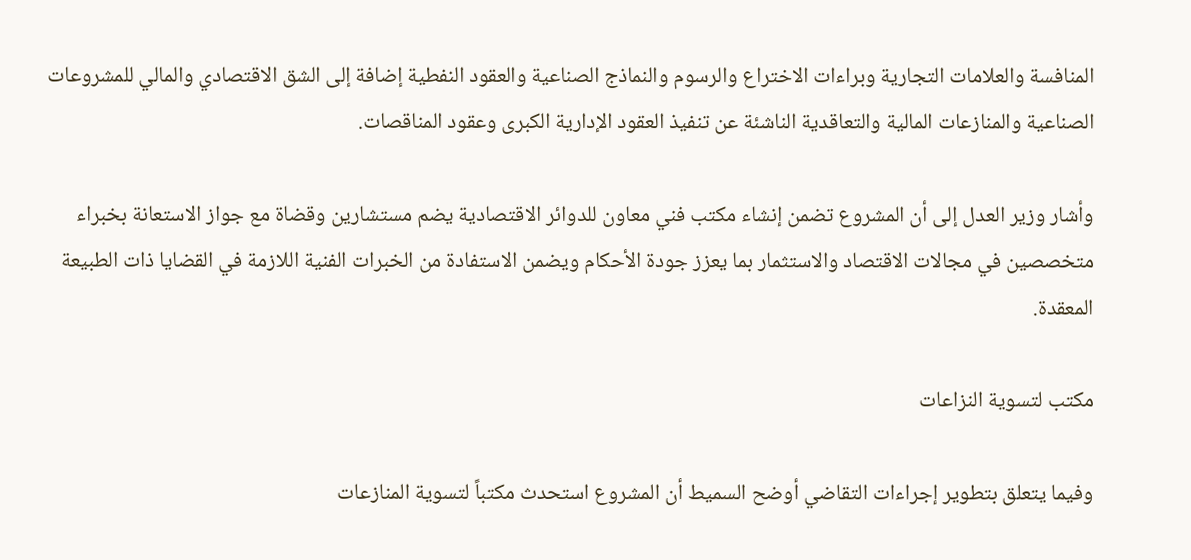المنافسة والعلامات التجارية وبراءات الاختراع والرسوم والنماذج الصناعية والعقود النفطية إضافة إلى الشق الاقتصادي والمالي للمشروعات الصناعية والمنازعات المالية والتعاقدية الناشئة عن تنفيذ العقود الإدارية الكبرى وعقود المناقصات.

وأشار وزير العدل إلى أن المشروع تضمن إنشاء مكتب فني معاون للدوائر الاقتصادية يضم مستشارين وقضاة مع جواز الاستعانة بخبراء متخصصين في مجالات الاقتصاد والاستثمار بما يعزز جودة الأحكام ويضمن الاستفادة من الخبرات الفنية اللازمة في القضايا ذات الطبيعة المعقدة.

مكتب لتسوية النزاعات

وفيما يتعلق بتطوير إجراءات التقاضي أوضح السميط أن المشروع استحدث مكتباً لتسوية المنازعات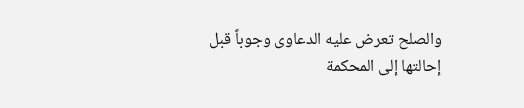والصلح تعرض عليه الدعاوى وجوباً قبل إحالتها إلى المحكمة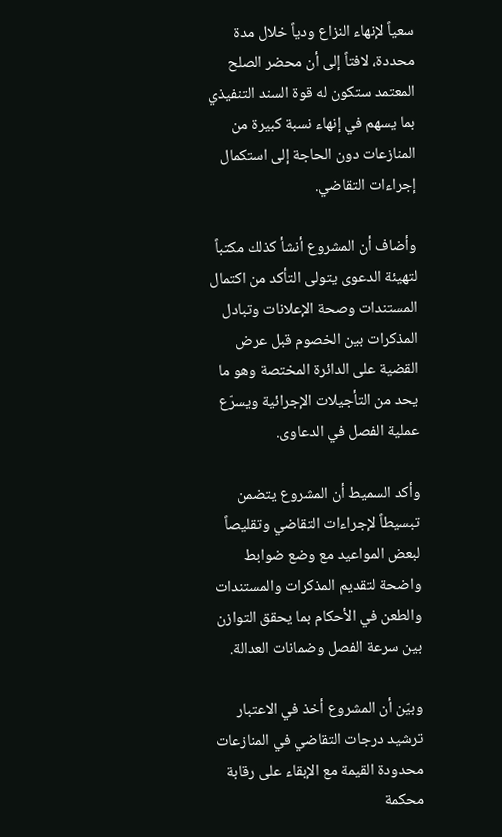سعياً لإنهاء النزاع ودياً خلال مدة محددة، لافتاً إلى أن محضر الصلح المعتمد ستكون له قوة السند التنفيذي بما يسهم في إنهاء نسبة كبيرة من المنازعات دون الحاجة إلى استكمال إجراءات التقاضي.

وأضاف أن المشروع أنشأ كذلك مكتباً لتهيئة الدعوى يتولى التأكد من اكتمال المستندات وصحة الإعلانات وتبادل المذكرات بين الخصوم قبل عرض القضية على الدائرة المختصة وهو ما يحد من التأجيلات الإجرائية ويسرّع عملية الفصل في الدعاوى.

وأكد السميط أن المشروع يتضمن تبسيطاً لإجراءات التقاضي وتقليصاً لبعض المواعيد مع وضع ضوابط واضحة لتقديم المذكرات والمستندات والطعن في الأحكام بما يحقق التوازن بين سرعة الفصل وضمانات العدالة.

وبيّن أن المشروع أخذ في الاعتبار ترشيد درجات التقاضي في المنازعات محدودة القيمة مع الإبقاء على رقابة محكمة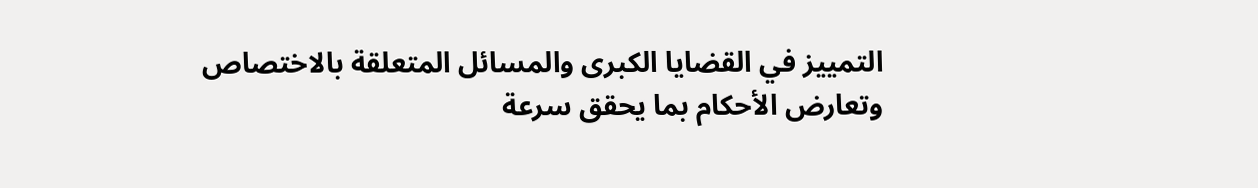التمييز في القضايا الكبرى والمسائل المتعلقة بالاختصاص وتعارض الأحكام بما يحقق سرعة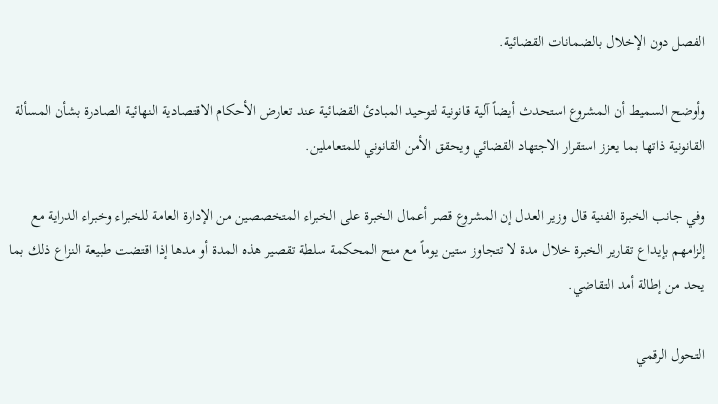الفصل دون الإخلال بالضمانات القضائية.

وأوضح السميط أن المشروع استحدث أيضاً آلية قانونية لتوحيد المبادئ القضائية عند تعارض الأحكام الاقتصادية النهائية الصادرة بشأن المسألة القانونية ذاتها بما يعزز استقرار الاجتهاد القضائي ويحقق الأمن القانوني للمتعاملين.

وفي جانب الخبرة الفنية قال وزير العدل إن المشروع قصر أعمال الخبرة على الخبراء المتخصصين من الإدارة العامة للخبراء وخبراء الدراية مع إلزامهم بإيداع تقارير الخبرة خلال مدة لا تتجاوز ستين يوماً مع منح المحكمة سلطة تقصير هذه المدة أو مدها إذا اقتضت طبيعة النزاع ذلك بما يحد من إطالة أمد التقاضي.

التحول الرقمي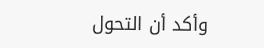وأكد أن التحول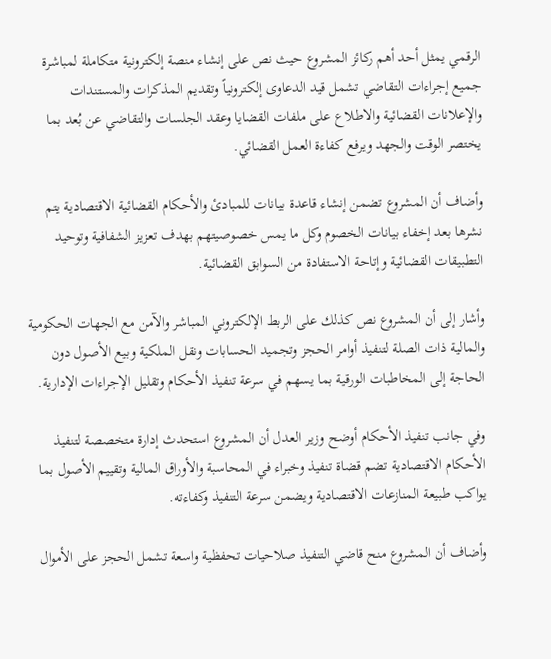الرقمي يمثل أحد أهم ركائز المشروع حيث نص على إنشاء منصة إلكترونية متكاملة لمباشرة جميع إجراءات التقاضي تشمل قيد الدعاوى إلكترونياً وتقديم المذكرات والمستندات والإعلانات القضائية والاطلاع على ملفات القضايا وعقد الجلسات والتقاضي عن بُعد بما يختصر الوقت والجهد ويرفع كفاءة العمل القضائي.

وأضاف أن المشروع تضمن إنشاء قاعدة بيانات للمبادئ والأحكام القضائية الاقتصادية يتم نشرها بعد إخفاء بيانات الخصوم وكل ما يمس خصوصيتهم بهدف تعزيز الشفافية وتوحيد التطبيقات القضائية وإتاحة الاستفادة من السوابق القضائية.

وأشار إلى أن المشروع نص كذلك على الربط الإلكتروني المباشر والآمن مع الجهات الحكومية والمالية ذات الصلة لتنفيذ أوامر الحجز وتجميد الحسابات ونقل الملكية وبيع الأصول دون الحاجة إلى المخاطبات الورقية بما يسهم في سرعة تنفيذ الأحكام وتقليل الإجراءات الإدارية.

وفي جانب تنفيذ الأحكام أوضح وزير العدل أن المشروع استحدث إدارة متخصصة لتنفيذ الأحكام الاقتصادية تضم قضاة تنفيذ وخبراء في المحاسبة والأوراق المالية وتقييم الأصول بما يواكب طبيعة المنازعات الاقتصادية ويضمن سرعة التنفيذ وكفاءته.

وأضاف أن المشروع منح قاضي التنفيذ صلاحيات تحفظية واسعة تشمل الحجز على الأموال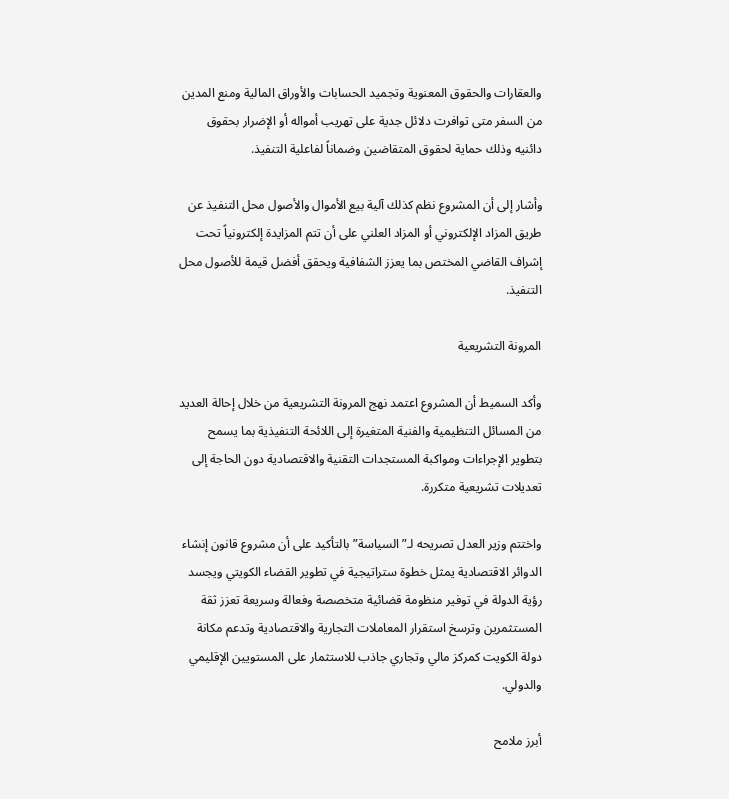والعقارات والحقوق المعنوية وتجميد الحسابات والأوراق المالية ومنع المدين من السفر متى توافرت دلائل جدية على تهريب أمواله أو الإضرار بحقوق دائنيه وذلك حماية لحقوق المتقاضين وضماناً لفاعلية التنفيذ.

وأشار إلى أن المشروع نظم كذلك آلية بيع الأموال والأصول محل التنفيذ عن طريق المزاد الإلكتروني أو المزاد العلني على أن تتم المزايدة إلكترونياً تحت إشراف القاضي المختص بما يعزز الشفافية ويحقق أفضل قيمة للأصول محل التنفيذ.

المرونة التشريعية

وأكد السميط أن المشروع اعتمد نهج المرونة التشريعية من خلال إحالة العديد من المسائل التنظيمية والفنية المتغيرة إلى اللائحة التنفيذية بما يسمح بتطوير الإجراءات ومواكبة المستجدات التقنية والاقتصادية دون الحاجة إلى تعديلات تشريعية متكررة.

واختتم وزير العدل تصريحه لـ”السياسة” بالتأكيد على أن مشروع قانون إنشاء الدوائر الاقتصادية يمثل خطوة ستراتيجية في تطوير القضاء الكويتي ويجسد رؤية الدولة في توفير منظومة قضائية متخصصة وفعالة وسريعة تعزز ثقة المستثمرين وترسخ استقرار المعاملات التجارية والاقتصادية وتدعم مكانة دولة الكويت كمركز مالي وتجاري جاذب للاستثمار على المستويين الإقليمي والدولي.

أبرز ملامح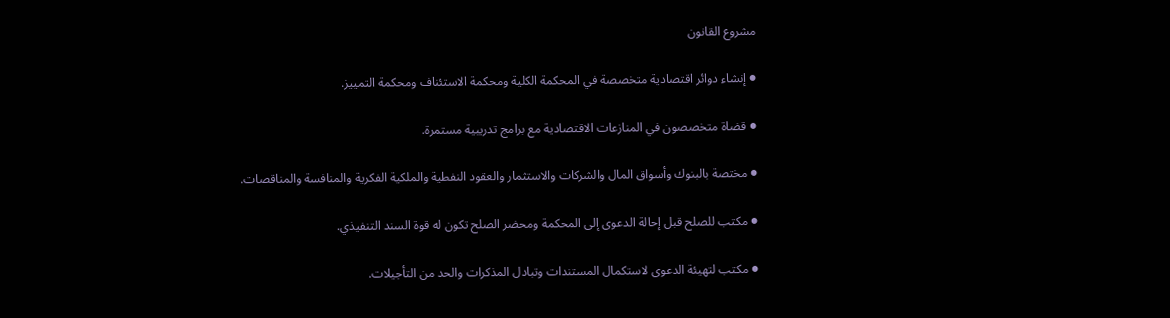مشروع القانون

● إنشاء دوائر اقتصادية متخصصة في المحكمة الكلية ومحكمة الاستئناف ومحكمة التمييز.

● قضاة متخصصون في المنازعات الاقتصادية مع برامج تدريبية مستمرة.

● مختصة بالبنوك وأسواق المال والشركات والاستثمار والعقود النفطية والملكية الفكرية والمنافسة والمناقصات.

● مكتب للصلح قبل إحالة الدعوى إلى المحكمة ومحضر الصلح تكون له قوة السند التنفيذي.

● مكتب لتهيئة الدعوى لاستكمال المستندات وتبادل المذكرات والحد من التأجيلات.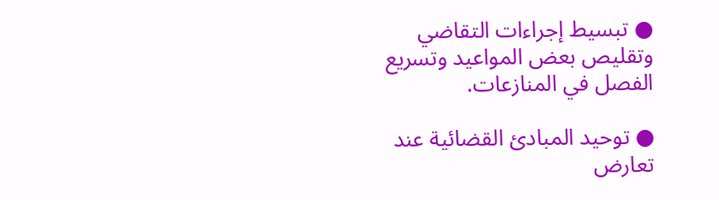● تبسيط إجراءات التقاضي وتقليص بعض المواعيد وتسريع الفصل في المنازعات.

● توحيد المبادئ القضائية عند تعارض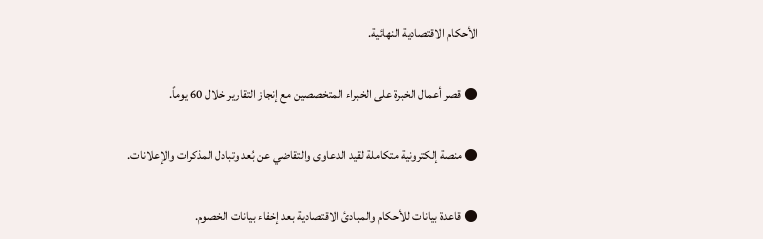الأحكام الاقتصادية النهائية.

● قصر أعمال الخبرة على الخبراء المتخصصين مع إنجاز التقارير خلال 60 يوماً.

● منصة إلكترونية متكاملة لقيد الدعاوى والتقاضي عن بُعد وتبادل المذكرات والإعلانات.

● قاعدة بيانات للأحكام والمبادئ الاقتصادية بعد إخفاء بيانات الخصوم.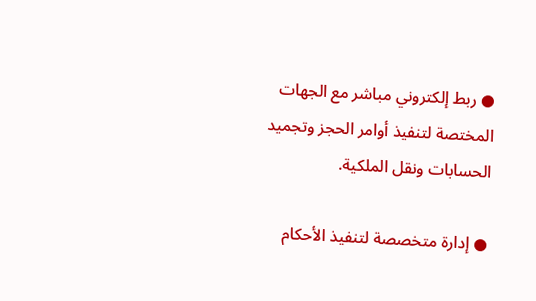● ربط إلكتروني مباشر مع الجهات المختصة لتنفيذ أوامر الحجز وتجميد الحسابات ونقل الملكية.

● إدارة متخصصة لتنفيذ الأحكام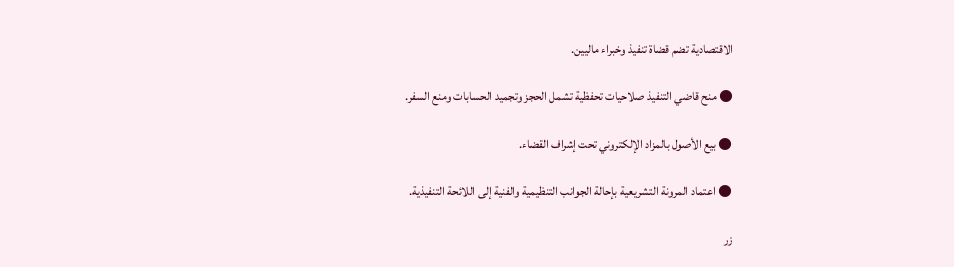الاقتصادية تضم قضاة تنفيذ وخبراء ماليين.

● منح قاضي التنفيذ صلاحيات تحفظية تشمل الحجز وتجميد الحسابات ومنع السفر.

● بيع الأصول بالمزاد الإلكتروني تحت إشراف القضاء.

● اعتماد المرونة التشريعية بإحالة الجوانب التنظيمية والفنية إلى اللائحة التنفيذية.

زر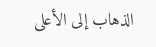الذهاب إلى الأعلى